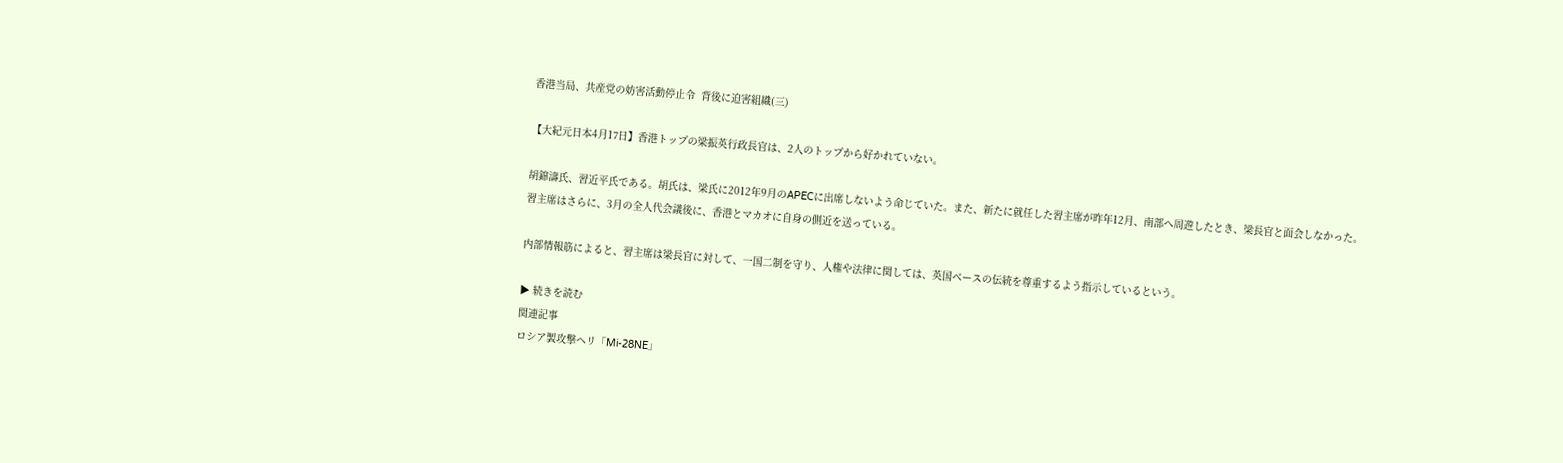香港当局、共産党の妨害活動停止令  背後に迫害組織(三)

【大紀元日本4月17日】香港トップの梁振英行政長官は、2人のトップから好かれていない。

胡錦濤氏、習近平氏である。胡氏は、梁氏に2012年9月のAPECに出席しないよう命じていた。また、新たに就任した習主席が昨年12月、南部へ周遊したとき、梁長官と面会しなかった。習主席はさらに、3月の全人代会議後に、香港とマカオに自身の側近を送っている。

内部情報筋によると、習主席は梁長官に対して、一国二制を守り、人権や法律に関しては、英国ベースの伝統を尊重するよう指示しているという。

▶ 続きを読む
関連記事
ロシア製攻撃ヘリ「Mi-28NE」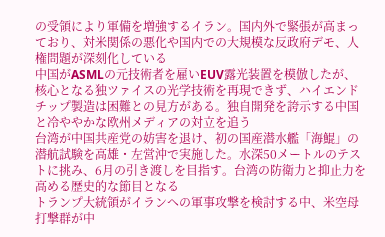の受領により軍備を増強するイラン。国内外で緊張が高まっており、対米関係の悪化や国内での大規模な反政府デモ、人権問題が深刻化している
中国がASMLの元技術者を雇いEUV露光装置を模倣したが、核心となる独ツァイスの光学技術を再現できず、ハイエンドチップ製造は困難との見方がある。独自開発を誇示する中国と冷ややかな欧州メディアの対立を追う
台湾が中国共産党の妨害を退け、初の国産潜水艦「海鯤」の潜航試験を高雄・左営沖で実施した。水深50メートルのテストに挑み、6月の引き渡しを目指す。台湾の防衛力と抑止力を高める歴史的な節目となる
トランプ大統領がイランへの軍事攻撃を検討する中、米空母打撃群が中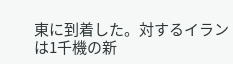東に到着した。対するイランは1千機の新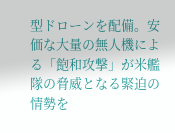型ドローンを配備。安価な大量の無人機による「飽和攻撃」が米艦隊の脅威となる緊迫の情勢を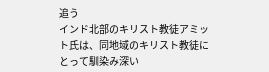追う
インド北部のキリスト教徒アミット氏は、同地域のキリスト教徒にとって馴染み深い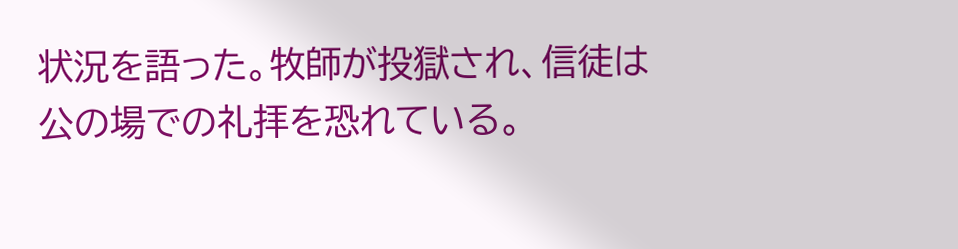状況を語った。牧師が投獄され、信徒は公の場での礼拝を恐れている。